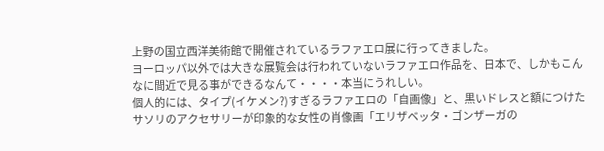上野の国立西洋美術館で開催されているラファエロ展に行ってきました。
ヨーロッパ以外では大きな展覧会は行われていないラファエロ作品を、日本で、しかもこんなに間近で見る事ができるなんて・・・・本当にうれしい。
個人的には、タイプ(イケメン?)すぎるラファエロの「自画像」と、黒いドレスと額につけたサソリのアクセサリーが印象的な女性の肖像画「エリザベッタ・ゴンザーガの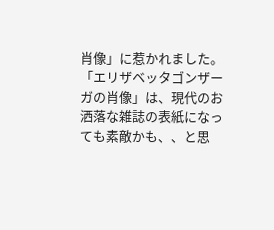肖像」に惹かれました。「エリザベッタゴンザーガの肖像」は、現代のお洒落な雑誌の表紙になっても素敵かも、、と思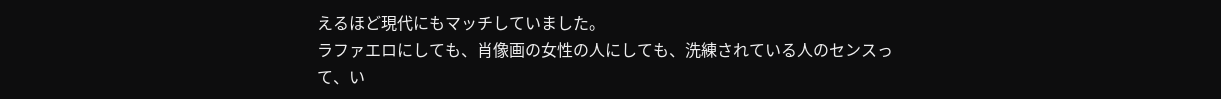えるほど現代にもマッチしていました。
ラファエロにしても、肖像画の女性の人にしても、洗練されている人のセンスって、い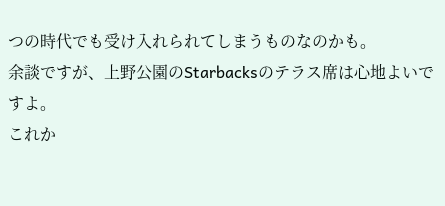つの時代でも受け入れられてしまうものなのかも。
余談ですが、上野公園のStarbacksのテラス席は心地よいですよ。
これか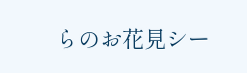らのお花見シー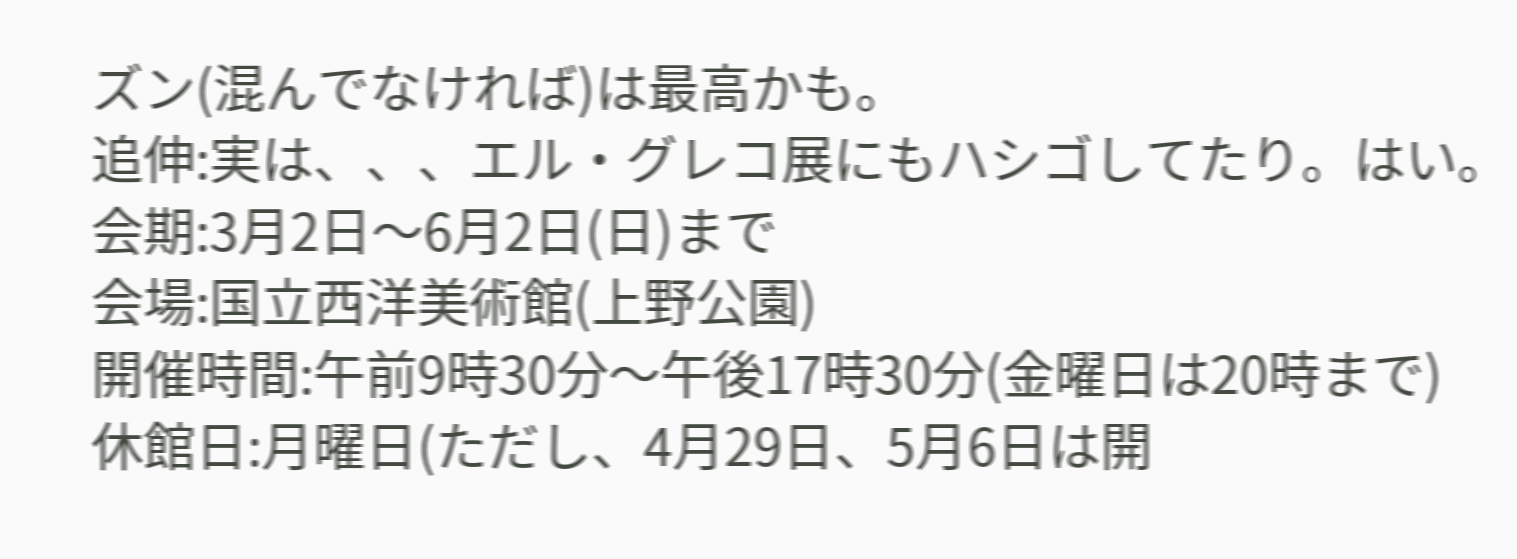ズン(混んでなければ)は最高かも。
追伸:実は、、、エル・グレコ展にもハシゴしてたり。はい。
会期:3月2日〜6月2日(日)まで
会場:国立西洋美術館(上野公園)
開催時間:午前9時30分〜午後17時30分(金曜日は20時まで)
休館日:月曜日(ただし、4月29日、5月6日は開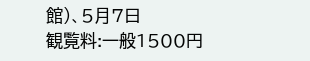館)、5月7日
観覧料:一般1500円